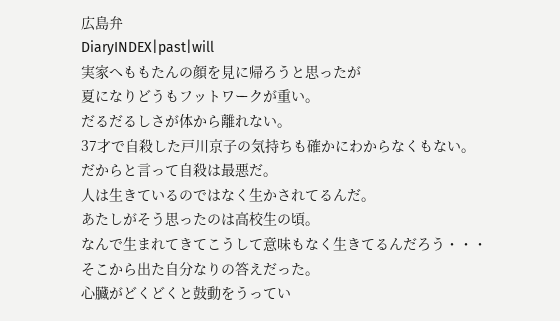広島弁
DiaryINDEX|past|will
実家へももたんの顔を見に帰ろうと思ったが
夏になりどうもフットワークが重い。
だるだるしさが体から離れない。
37才で自殺した戸川京子の気持ちも確かにわからなくもない。
だからと言って自殺は最悪だ。
人は生きているのではなく生かされてるんだ。
あたしがそう思ったのは高校生の頃。
なんで生まれてきてこうして意味もなく生きてるんだろう・・・
そこから出た自分なりの答えだった。
心臓がどくどくと鼓動をうってい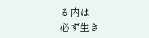る内は
必ず生き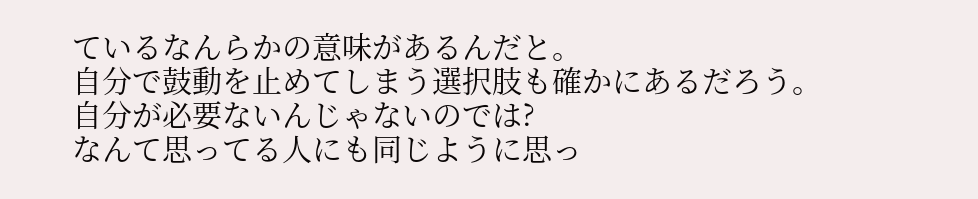ているなんらかの意味があるんだと。
自分で鼓動を止めてしまう選択肢も確かにあるだろう。
自分が必要ないんじゃないのでは?
なんて思ってる人にも同じように思っ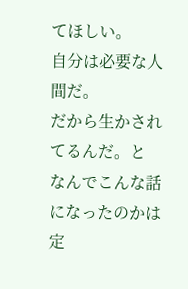てほしい。
自分は必要な人間だ。
だから生かされてるんだ。と
なんでこんな話になったのかは定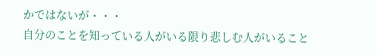かではないが・・・
自分のことを知っている人がいる限り悲しむ人がいること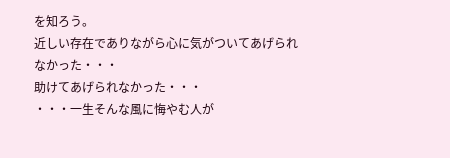を知ろう。
近しい存在でありながら心に気がついてあげられなかった・・・
助けてあげられなかった・・・
・・・一生そんな風に悔やむ人が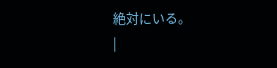絶対にいる。
|